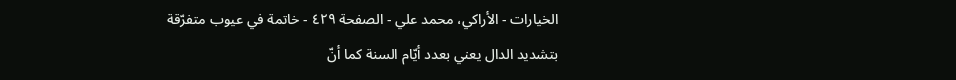الخيارات - الأراكي، محمد علي - الصفحة ٤٢٩ - خاتمة في عيوب متفرّقة
بتشديد الدال يعني بعدد أيّام السنة كما أنّ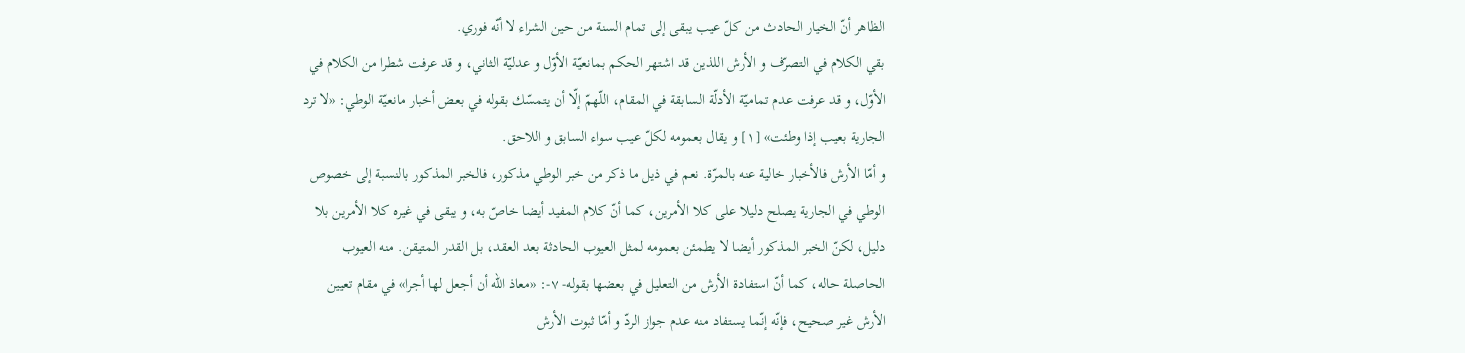الظاهر أنّ الخيار الحادث من كلّ عيب يبقى إلى تمام السنة من حين الشراء لا أنّه فوري.
بقي الكلام في التصرّف و الأرش اللذين قد اشتهر الحكم بمانعيّة الأوّل و عدليّة الثاني، و قد عرفت شطرا من الكلام في الأوّل، و قد عرفت عدم تماميّة الأدلّة السابقة في المقام، اللّهمّ إلّا أن يتمسّك بقوله في بعض أخبار مانعيّة الوطي: «لا ترد الجارية بعيب إذا وطئت» [١] و يقال بعمومه لكلّ عيب سواء السابق و اللاحق.
و أمّا الأرش فالأخبار خالية عنه بالمرّة. نعم في ذيل ما ذكر من خبر الوطي مذكور، فالخبر المذكور بالنسبة إلى خصوص الوطي في الجارية يصلح دليلا على كلا الأمرين، كما أنّ كلام المفيد أيضا خاصّ به، و يبقى في غيره كلا الأمرين بلا دليل، لكنّ الخبر المذكور أيضا لا يطمئن بعمومه لمثل العيوب الحادثة بعد العقد، بل القدر المتيقن. منه العيوب الحاصلة حاله، كما أنّ استفادة الأرش من التعليل في بعضها بقوله- ٧-: «معاذ اللّه أن أجعل لها أجرا» في مقام تعيين الأرش غير صحيح، فإنّه إنّما يستفاد منه عدم جواز الردّ و أمّا ثبوت الأرش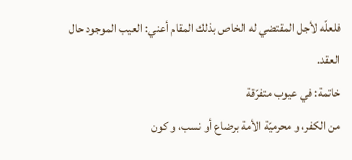فلعلّه لأجل المقتضي له الخاص بذلك المقام أعني: العيب الموجود حال العقد.
خاتمة: في عيوب متفرّقة
من الكفر، و محرميّة الأمة برضاع أو نسب، و كون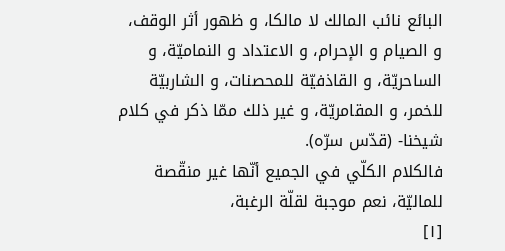البائع نائب المالك لا مالكا، و ظهور أثر الوقف، و الصيام و الإحرام، و الاعتداد و النماميّة، و الساحريّة، و القاذفيّة للمحصنات، و الشاربيّة للخمر، و المقامريّة، و غير ذلك ممّا ذكر في كلام شيخنا- (قدّس سرّه).
فالكلام الكلّي في الجميع أنّها غير منقّصة للماليّة، نعم موجبة لقلّة الرغبة،
[١]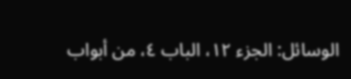الوسائل: الجزء ١٢، الباب ٤، من أبواب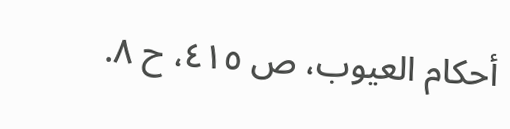أحكام العيوب، ص ٤١٥، ح ٨.